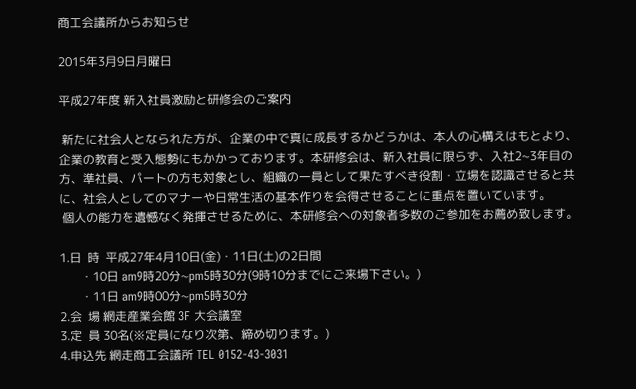商工会議所からお知らせ

2015年3月9日月曜日

平成27年度 新入社員激励と研修会のご案内

 新たに社会人となられた方が、企業の中で真に成長するかどうかは、本人の心構えはもとより、企業の教育と受入態勢にもかかっております。本研修会は、新入社員に限らず、入社2~3年目の方、準社員、パートの方も対象とし、組織の一員として果たすべき役割・立場を認識させると共に、社会人としてのマナーや日常生活の基本作りを会得させることに重点を置いています。
 個人の能力を遺憾なく発揮させるために、本研修会への対象者多数のご参加をお薦め致します。

1.日  時  平成27年4月10日(金)・11日(土)の2日間
       ・10日 am9時20分~pm5時30分(9時10分までにご来場下さい。)
       ・11日 am9時00分~pm5時30分
2.会  場 網走産業会館 3F 大会議室
3.定  員 30名(※定員になり次第、締め切ります。)
4.申込先 網走商工会議所 TEL 0152-43-3031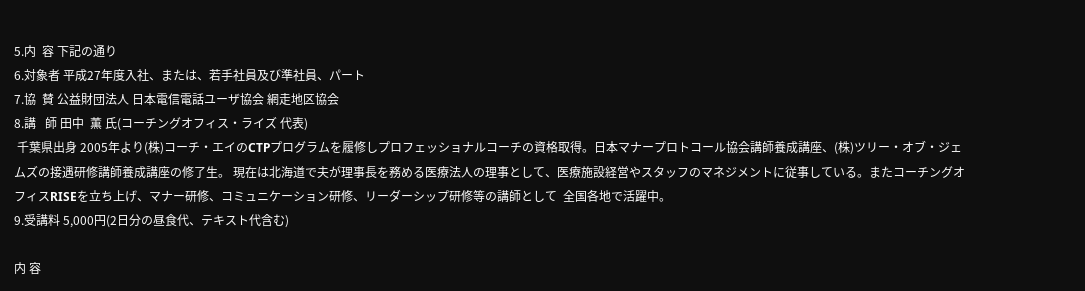5.内  容 下記の通り
6.対象者 平成27年度入社、または、若手社員及び準社員、パート
7.協  賛 公益財団法人 日本電信電話ユーザ協会 網走地区協会
8.講   師 田中  薫 氏(コーチングオフィス・ライズ 代表)
 千葉県出身 2005年より(株)コーチ・エイのCTPプログラムを履修しプロフェッショナルコーチの資格取得。日本マナープロトコール協会講師養成講座、(株)ツリー・オブ・ジェムズの接遇研修講師養成講座の修了生。 現在は北海道で夫が理事長を務める医療法人の理事として、医療施設経営やスタッフのマネジメントに従事している。またコーチングオフィスRISEを立ち上げ、マナー研修、コミュニケーション研修、リーダーシップ研修等の講師として  全国各地で活躍中。
9.受講料 5,000円(2日分の昼食代、テキスト代含む)

内 容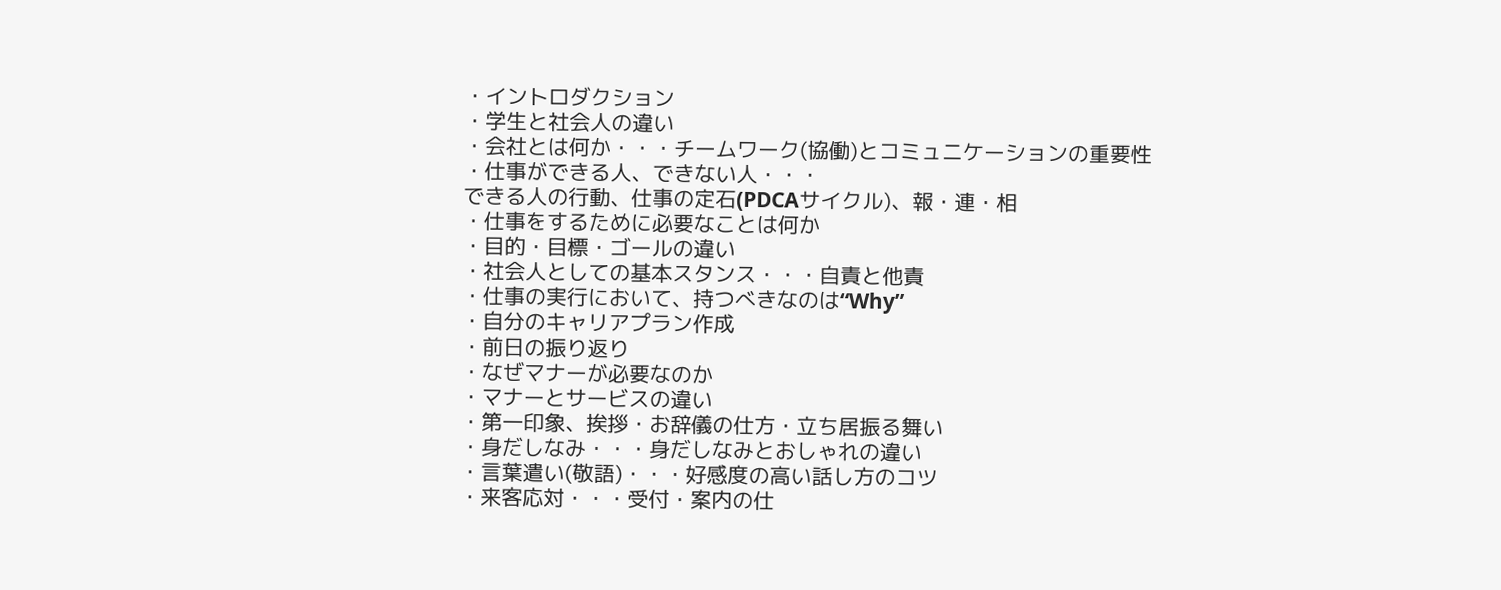・イントロダクション
・学生と社会人の違い
・会社とは何か・・・チームワーク(協働)とコミュニケーションの重要性
・仕事ができる人、できない人・・・
できる人の行動、仕事の定石(PDCAサイクル)、報・連・相
・仕事をするために必要なことは何か
・目的・目標・ゴールの違い
・社会人としての基本スタンス・・・自責と他責
・仕事の実行において、持つべきなのは“Why”
・自分のキャリアプラン作成
・前日の振り返り
・なぜマナーが必要なのか
・マナーとサービスの違い
・第一印象、挨拶・お辞儀の仕方・立ち居振る舞い
・身だしなみ・・・身だしなみとおしゃれの違い
・言葉遣い(敬語)・・・好感度の高い話し方のコツ
・来客応対・・・受付・案内の仕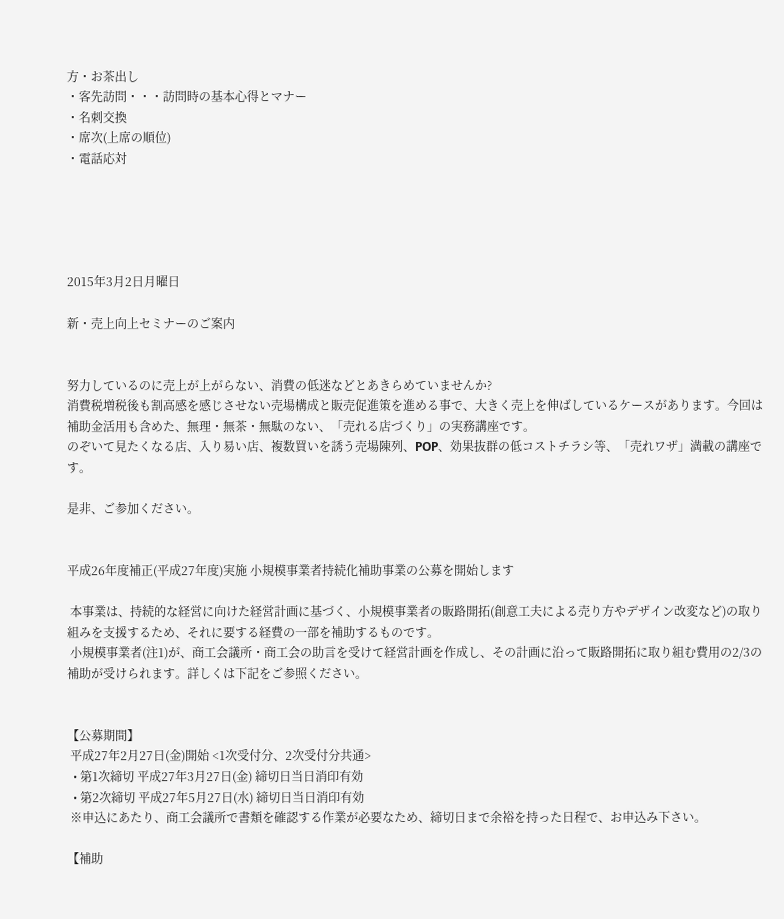方・お茶出し
・客先訪問・・・訪問時の基本心得とマナー
・名刺交換
・席次(上席の順位)
・電話応対





2015年3月2日月曜日

新・売上向上セミナーのご案内


努力しているのに売上が上がらない、消費の低迷などとあきらめていませんか?
消費税増税後も割高感を感じさせない売場構成と販売促進策を進める事で、大きく売上を伸ばしているケースがあります。今回は補助金活用も含めた、無理・無茶・無駄のない、「売れる店づくり」の実務講座です。
のぞいて見たくなる店、入り易い店、複数買いを誘う売場陳列、POP、効果抜群の低コストチラシ等、「売れワザ」満載の講座です。

是非、ご参加ください。


平成26年度補正(平成27年度)実施 小規模事業者持続化補助事業の公募を開始します

 本事業は、持続的な経営に向けた経営計画に基づく、小規模事業者の販路開拓(創意工夫による売り方やデザイン改変など)の取り組みを支援するため、それに要する経費の一部を補助するものです。
 小規模事業者(注1)が、商工会議所・商工会の助言を受けて経営計画を作成し、その計画に沿って販路開拓に取り組む費用の2/3の補助が受けられます。詳しくは下記をご参照ください。


【公募期間】
 平成27年2月27日(金)開始 <1次受付分、2次受付分共通>
  • 第1次締切 平成27年3月27日(金) 締切日当日消印有効
  • 第2次締切 平成27年5月27日(水) 締切日当日消印有効
 ※申込にあたり、商工会議所で書類を確認する作業が必要なため、締切日まで余裕を持った日程で、お申込み下さい。

【補助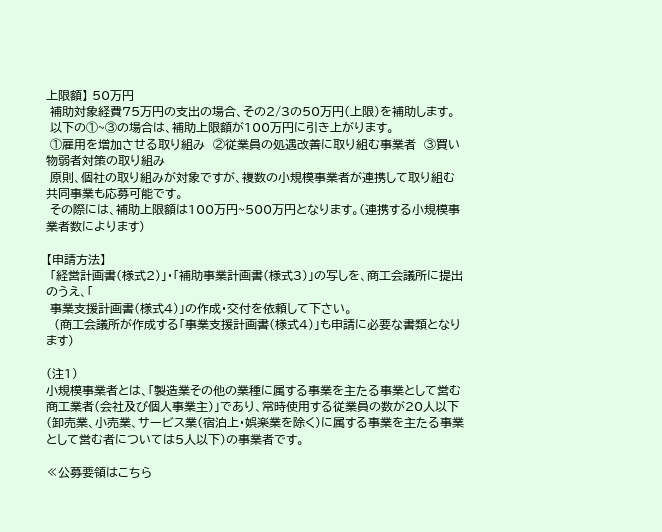上限額】 50万円
 補助対象経費75万円の支出の場合、その2/3の50万円(上限)を補助します。
 以下の①~③の場合は、補助上限額が100万円に引き上がります。
 ①雇用を増加させる取り組み  ②従業員の処遇改善に取り組む事業者  ③買い物弱者対策の取り組み
 原則、個社の取り組みが対象ですが、複数の小規模事業者が連携して取り組む共同事業も応募可能です。
 その際には、補助上限額は100万円~500万円となります。(連携する小規模事業者数によります)

【申請方法】
 「経営計画書(様式2)」・「補助事業計画書(様式3)」の写しを、商工会議所に提出のうえ、「
 事業支援計画書(様式4)」の作成・交付を依頼して下さい。
  (商工会議所が作成する「事業支援計画書(様式4)」も申請に必要な書類となります)

(注1)
小規模事業者とは、「製造業その他の業種に属する事業を主たる事業として営む商工業者(会社及び個人事業主)」であり、常時使用する従業員の数が20人以下(卸売業、小売業、サービス業(宿泊上・娯楽業を除く)に属する事業を主たる事業として営む者については5人以下)の事業者です。

≪公募要領はこちら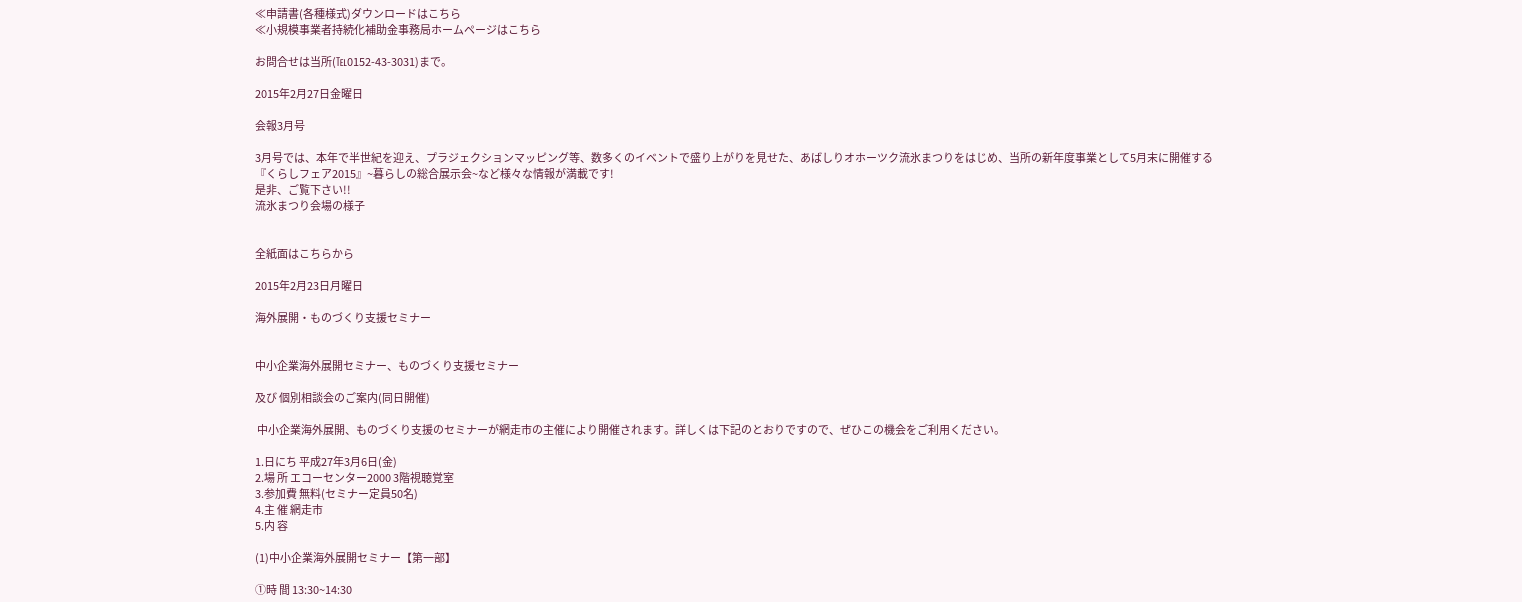≪申請書(各種様式)ダウンロードはこちら
≪小規模事業者持続化補助金事務局ホームページはこちら

お問合せは当所(℡0152-43-3031)まで。

2015年2月27日金曜日

会報3月号

3月号では、本年で半世紀を迎え、プラジェクションマッピング等、数多くのイベントで盛り上がりを見せた、あばしりオホーツク流氷まつりをはじめ、当所の新年度事業として5月末に開催する『くらしフェア2015』~暮らしの総合展示会~など様々な情報が満載です!
是非、ご覧下さい!!
流氷まつり会場の様子


全紙面はこちらから

2015年2月23日月曜日

海外展開・ものづくり支援セミナー


中小企業海外展開セミナー、ものづくり支援セミナー

及び 個別相談会のご案内(同日開催)

 中小企業海外展開、ものづくり支援のセミナーが網走市の主催により開催されます。詳しくは下記のとおりですので、ぜひこの機会をご利用ください。

1.日にち 平成27年3月6日(金)
2.場 所 エコーセンター2000 3階視聴覚室
3.参加費 無料(セミナー定員50名)
4.主 催 網走市
5.内 容

(1)中小企業海外展開セミナー【第一部】

①時 間 13:30~14:30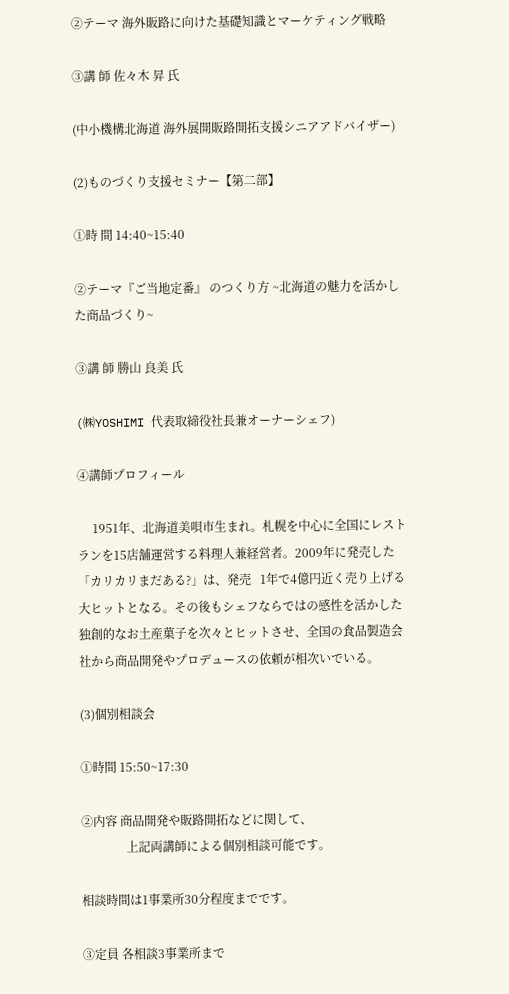②テーマ 海外販路に向けた基礎知識とマーケティング戦略

③講 師 佐々木 昇 氏

(中小機構北海道 海外展開販路開拓支援シニアアドバイザー)

(2)ものづくり支援セミナー【第二部】

①時 間 14:40~15:40

②テーマ『ご当地定番』 のつくり方 ~北海道の魅力を活かした商品づくり~

③講 師 勝山 良美 氏

(㈱YOSHIMI 代表取締役社長兼オーナーシェフ)

④講師プロフィール

     1951年、北海道美唄市生まれ。札幌を中心に全国にレストランを15店舗運営する料理人兼経営者。2009年に発売した「カリカリまだある?」は、発売   1年で4億円近く売り上げる大ヒットとなる。その後もシェフならではの感性を活かした独創的なお土産菓子を次々とヒットさせ、全国の食品製造会社から商品開発やプロデュースの依頼が相次いでいる。

(3)個別相談会

①時間 15:50~17:30

②内容 商品開発や販路開拓などに関して、
               上記両講師による個別相談可能です。

相談時間は1事業所30分程度までです。

③定員 各相談3事業所まで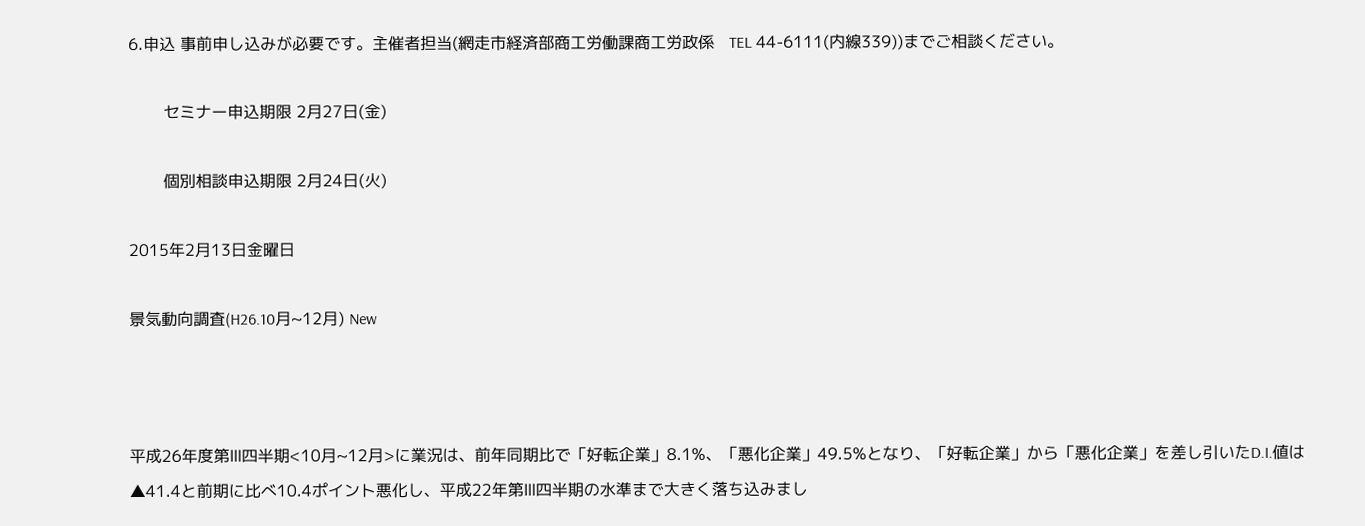6.申込 事前申し込みが必要です。主催者担当(網走市経済部商工労働課商工労政係   TEL 44-6111(内線339))までご相談ください。

       セミナー申込期限 2月27日(金)

       個別相談申込期限 2月24日(火)

2015年2月13日金曜日

景気動向調査(H26.10月~12月) New



平成26年度第Ⅲ四半期<10月~12月>に業況は、前年同期比で「好転企業」8.1%、「悪化企業」49.5%となり、「好転企業」から「悪化企業」を差し引いたD.I.値は▲41.4と前期に比べ10.4ポイント悪化し、平成22年第Ⅲ四半期の水準まで大きく落ち込みまし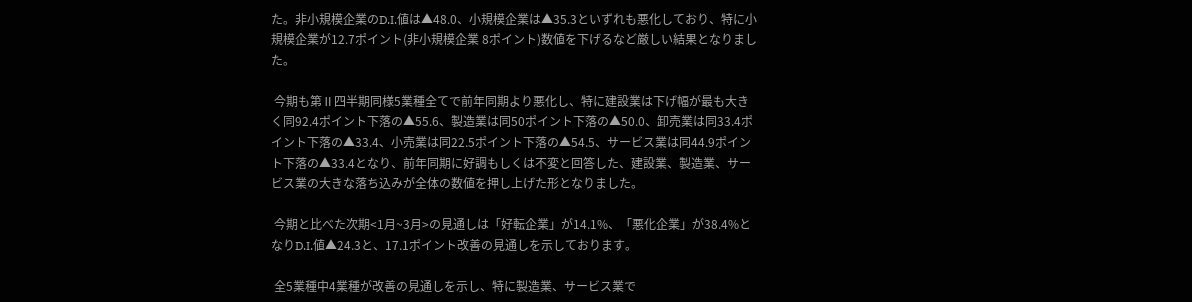た。非小規模企業のD.I.値は▲48.0、小規模企業は▲35.3といずれも悪化しており、特に小規模企業が12.7ポイント(非小規模企業 8ポイント)数値を下げるなど厳しい結果となりました。

 今期も第Ⅱ四半期同様5業種全てで前年同期より悪化し、特に建設業は下げ幅が最も大きく同92.4ポイント下落の▲55.6、製造業は同50ポイント下落の▲50.0、卸売業は同33.4ポイント下落の▲33.4、小売業は同22.5ポイント下落の▲54.5、サービス業は同44.9ポイント下落の▲33.4となり、前年同期に好調もしくは不変と回答した、建設業、製造業、サービス業の大きな落ち込みが全体の数値を押し上げた形となりました。

 今期と比べた次期<1月~3月>の見通しは「好転企業」が14.1%、「悪化企業」が38.4%となりD.I.値▲24.3と、17.1ポイント改善の見通しを示しております。

 全5業種中4業種が改善の見通しを示し、特に製造業、サービス業で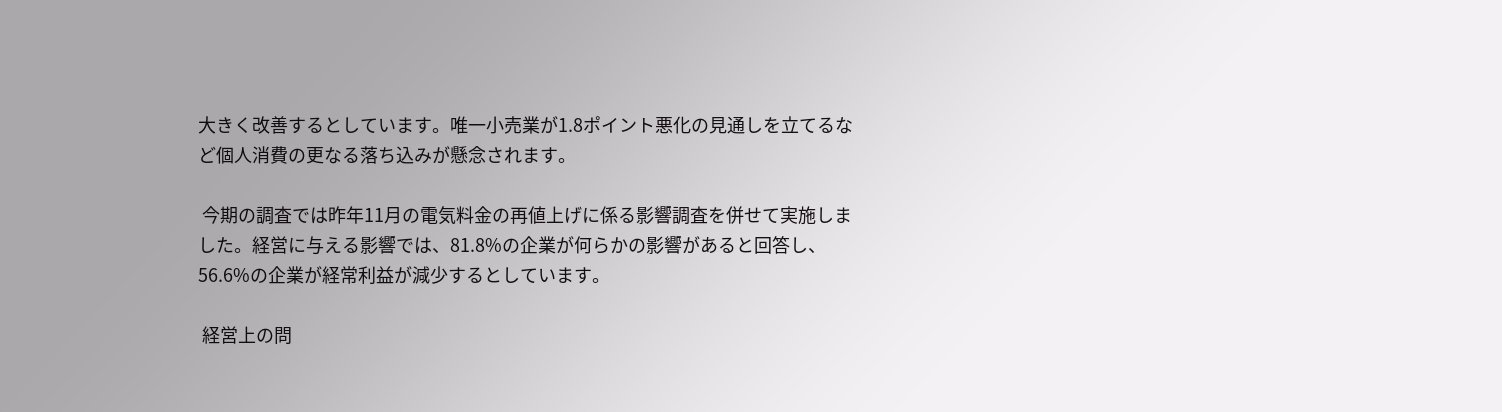大きく改善するとしています。唯一小売業が1.8ポイント悪化の見通しを立てるなど個人消費の更なる落ち込みが懸念されます。

 今期の調査では昨年11月の電気料金の再値上げに係る影響調査を併せて実施しました。経営に与える影響では、81.8%の企業が何らかの影響があると回答し、56.6%の企業が経常利益が減少するとしています。

 経営上の問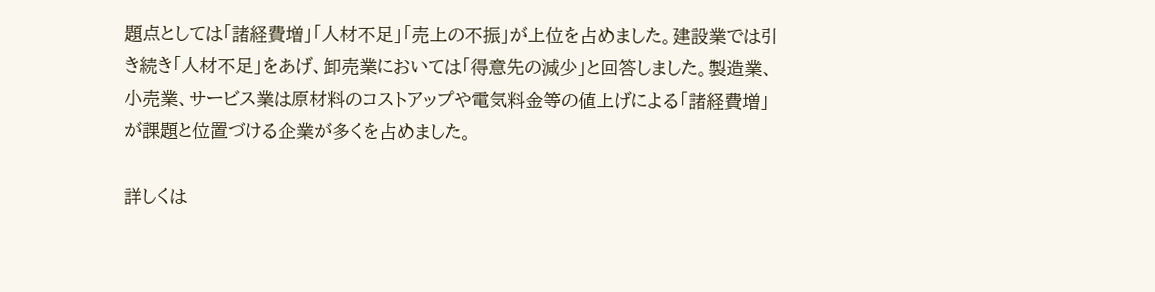題点としては「諸経費増」「人材不足」「売上の不振」が上位を占めました。建設業では引き続き「人材不足」をあげ、卸売業においては「得意先の減少」と回答しました。製造業、小売業、サービス業は原材料のコストアップや電気料金等の値上げによる「諸経費増」が課題と位置づける企業が多くを占めました。

詳しくは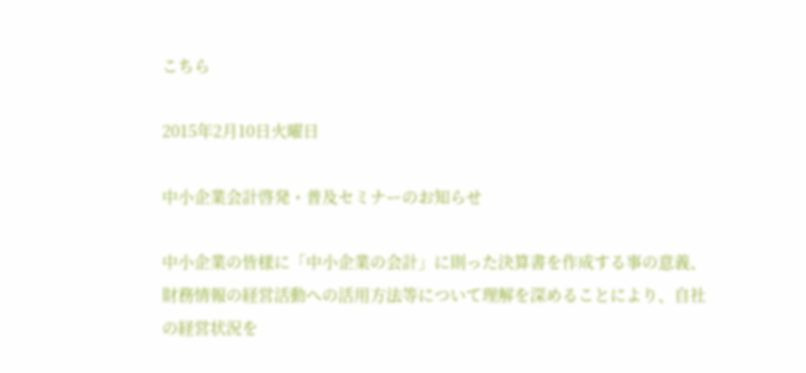こちら

2015年2月10日火曜日

中小企業会計啓発・普及セミナーのお知らせ

中小企業の皆様に「中小企業の会計」に則った決算書を作成する事の意義、財務情報の経営活動への活用方法等について理解を深めることにより、自社の経営状況を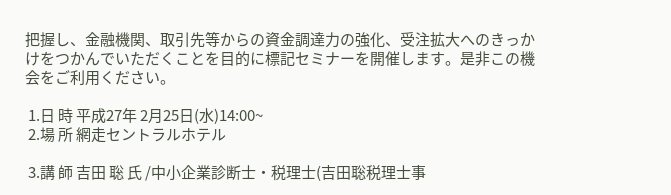把握し、金融機関、取引先等からの資金調達力の強化、受注拡大へのきっかけをつかんでいただくことを目的に標記セミナーを開催します。是非この機会をご利用ください。

 1.日 時 平成27年 2月25日(水)14:00~
 2.場 所 網走セントラルホテル

 3.講 師 吉田 聡 氏 /中小企業診断士・税理士(吉田聡税理士事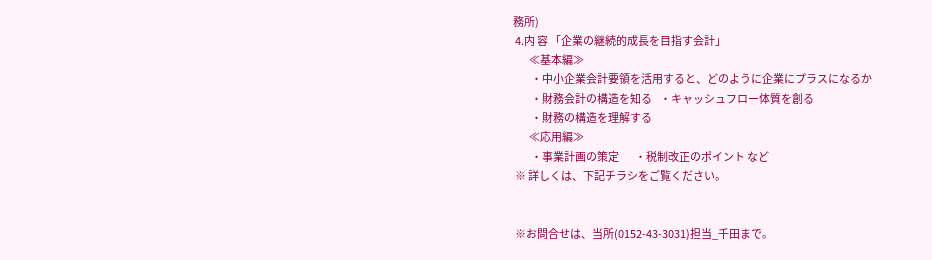務所)
 4.内 容 「企業の継続的成長を目指す会計」
        ≪基本編≫
         ・中小企業会計要領を活用すると、どのように企業にプラスになるか
         ・財務会計の構造を知る    ・キャッシュフロー体質を創る
         ・財務の構造を理解する
        ≪応用編≫
         ・事業計画の策定        ・税制改正のポイント など
 ※ 詳しくは、下記チラシをご覧ください。


 ※お問合せは、当所(0152-43-3031)担当_千田まで。